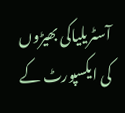آسٹریلیاکی بھیڑوں کی ایکسپورٹ کے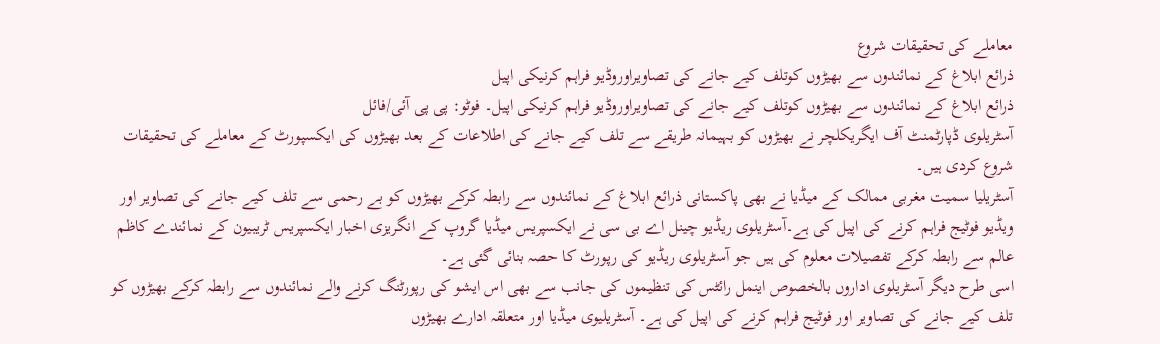معاملے کی تحقیقات شروع
ذرائع ابلاغ کے نمائندوں سے بھیڑوں کوتلف کیے جانے کی تصاویراوروڈیو فراہم کرنیکی اپیل
ذرائع ابلاغ کے نمائندوں سے بھیڑوں کوتلف کیے جانے کی تصاویراوروڈیو فراہم کرنیکی اپیل۔ فوٹو: پی پی آئی/فائل
آسٹریلوی ڈپارٹمنٹ آف ایگریکلچر نے بھیڑوں کو بہیمانہ طریقے سے تلف کیے جانے کی اطلاعات کے بعد بھیڑوں کی ایکسپورٹ کے معاملے کی تحقیقات شروع کردی ہیں۔
آسٹریلیا سمیت مغربی ممالک کے میڈیا نے بھی پاکستانی ذرائع ابلاغ کے نمائندوں سے رابطہ کرکے بھیڑوں کو بے رحمی سے تلف کیے جانے کی تصاویر اور ویڈیو فوٹیج فراہم کرنے کی اپیل کی ہے۔آسٹریلوی ریڈیو چینل اے بی سی نے ایکسپریس میڈیا گروپ کے انگریزی اخبار ایکسپریس ٹریبیون کے نمائندے کاظم عالم سے رابطہ کرکے تفصیلات معلوم کی ہیں جو آسٹریلوی ریڈیو کی رپورٹ کا حصہ بنائی گئی ہے۔
اسی طرح دیگر آسٹریلوی اداروں بالخصوص اینمل رائٹس کی تنظیموں کی جانب سے بھی اس ایشو کی رپورٹنگ کرنے والے نمائندوں سے رابطہ کرکے بھیڑوں کو تلف کیے جانے کی تصاویر اور فوٹیج فراہم کرنے کی اپیل کی ہے۔ آسٹریلیوی میڈیا اور متعلقہ ادارے بھیڑوں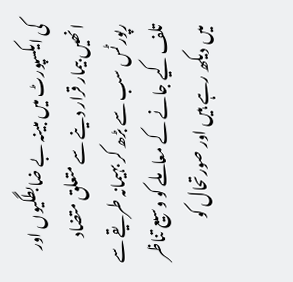کی ایکسپورٹ میں مبینہ بے ضابطگیوں اور انھیں بیمار قرار دینے سے متعلق متضاد رپورٹس سب سے بڑھ کر بہیمانہ طریقے سے تلف کیے جانے کے معاملے کو وسیع تناظر میں دیکھ رہے ہیں اور صورتحال کو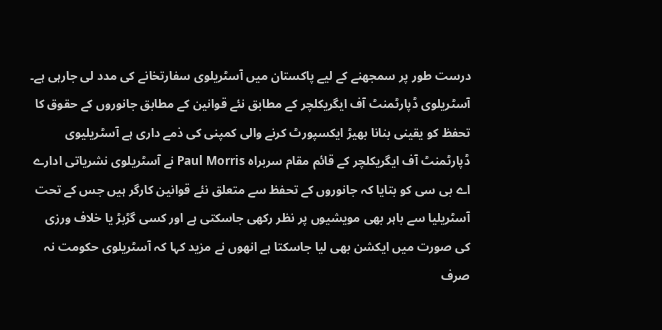درست طور پر سمجھنے کے لیے پاکستان میں آسٹریلوی سفارتخانے کی مدد لی جارہی ہے۔
آسٹریلوی ڈپارٹمنٹ آف ایگریکلچر کے مطابق نئے قوانین کے مطابق جانوروں کے حقوق کا تحفظ کو یقینی بنانا بھیڑ ایکسپورٹ کرنے والی کمپنی کی ذمے داری ہے آسٹریلیوی ڈپارٹمنٹ آف ایگریکلچر کے قائم مقام سربراہ Paul Morris نے آسٹریلوی نشریاتی ادارے اے بی سی کو بتایا کہ جانوروں کے تحفظ سے متعلق نئے قوانین کارگر ہیں جس کے تحت آسٹریلیا سے باہر بھی مویشیوں پر نظر رکھی جاسکتی ہے اور کسی گڑبڑ یا خلاف ورزی کی صورت میں ایکشن بھی لیا جاسکتا ہے انھوں نے مزید کہا کہ آسٹریلوی حکومت نہ صرف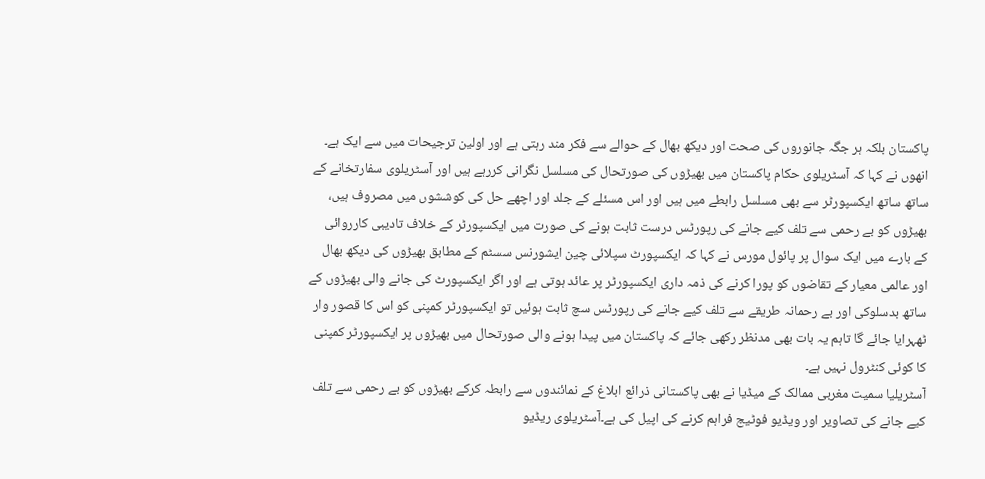پاکستان بلکہ ہر جگہ جانوروں کی صحت اور دیکھ بھال کے حوالے سے فکر مند رہتی ہے اور اولین ترجیحات میں سے ایک ہے۔
انھوں نے کہا کہ آسٹریلوی حکام پاکستان میں بھیڑوں کی صورتحال کی مسلسل نگرانی کررہے ہیں اور آسٹریلوی سفارتخانے کے ساتھ ساتھ ایکسپورٹر سے بھی مسلسل رابطے میں ہیں اور اس مسئلے کے جلد اور اچھے حل کی کوششوں میں مصروف ہیں، بھیڑوں کو بے رحمی سے تلف کیے جانے کی رپورٹس درست ثابت ہونے کی صورت میں ایکسپورٹر کے خلاف تادیبی کارروائی کے بارے میں ایک سوال پر پائول مورس نے کہا کہ ایکسپورٹ سپلائی چین ایشورنس سسٹم کے مطابق بھیڑوں کی دیکھ بھال اور عالمی معیار کے تقاضوں کو پورا کرنے کی ذمہ داری ایکسپورٹر پر عائد ہوتی ہے اور اگر ایکسپورٹ کی جانے والی بھیڑوں کے ساتھ بدسلوکی اور بے رحمانہ طریقے سے تلف کیے جانے کی رپورٹس سچ ثابت ہوئیں تو ایکسپورٹر کمپنی کو اس کا قصور وار ٹھہرایا جائے گا تاہم یہ بات بھی مدنظر رکھی جائے کہ پاکستان میں پیدا ہونے والی صورتحال میں بھیڑوں پر ایکسپورٹر کمپنی کا کوئی کنٹرول نہیں ہے۔
آسٹریلیا سمیت مغربی ممالک کے میڈیا نے بھی پاکستانی ذرائع ابلاغ کے نمائندوں سے رابطہ کرکے بھیڑوں کو بے رحمی سے تلف کیے جانے کی تصاویر اور ویڈیو فوٹیج فراہم کرنے کی اپیل کی ہے۔آسٹریلوی ریڈیو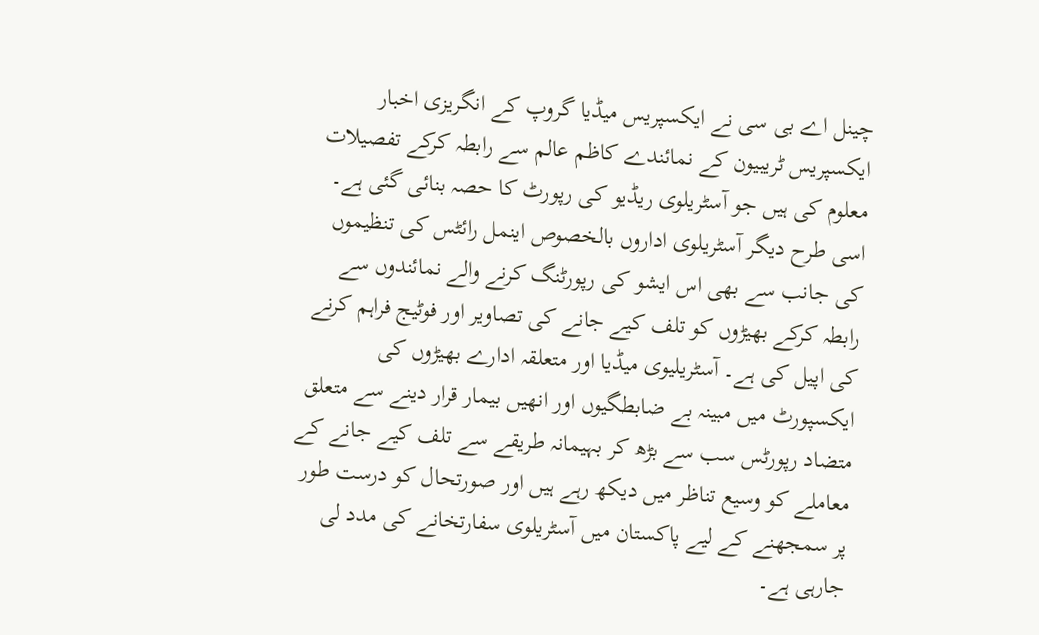چینل اے بی سی نے ایکسپریس میڈیا گروپ کے انگریزی اخبار ایکسپریس ٹریبیون کے نمائندے کاظم عالم سے رابطہ کرکے تفصیلات معلوم کی ہیں جو آسٹریلوی ریڈیو کی رپورٹ کا حصہ بنائی گئی ہے۔
اسی طرح دیگر آسٹریلوی اداروں بالخصوص اینمل رائٹس کی تنظیموں کی جانب سے بھی اس ایشو کی رپورٹنگ کرنے والے نمائندوں سے رابطہ کرکے بھیڑوں کو تلف کیے جانے کی تصاویر اور فوٹیج فراہم کرنے کی اپیل کی ہے۔ آسٹریلیوی میڈیا اور متعلقہ ادارے بھیڑوں کی ایکسپورٹ میں مبینہ بے ضابطگیوں اور انھیں بیمار قرار دینے سے متعلق متضاد رپورٹس سب سے بڑھ کر بہیمانہ طریقے سے تلف کیے جانے کے معاملے کو وسیع تناظر میں دیکھ رہے ہیں اور صورتحال کو درست طور پر سمجھنے کے لیے پاکستان میں آسٹریلوی سفارتخانے کی مدد لی جارہی ہے۔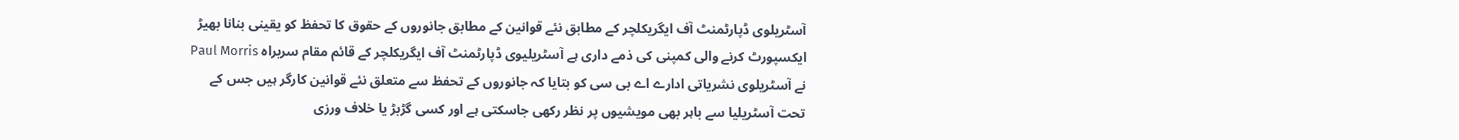آسٹریلوی ڈپارٹمنٹ آف ایگریکلچر کے مطابق نئے قوانین کے مطابق جانوروں کے حقوق کا تحفظ کو یقینی بنانا بھیڑ ایکسپورٹ کرنے والی کمپنی کی ذمے داری ہے آسٹریلیوی ڈپارٹمنٹ آف ایگریکلچر کے قائم مقام سربراہ Paul Morris نے آسٹریلوی نشریاتی ادارے اے بی سی کو بتایا کہ جانوروں کے تحفظ سے متعلق نئے قوانین کارگر ہیں جس کے تحت آسٹریلیا سے باہر بھی مویشیوں پر نظر رکھی جاسکتی ہے اور کسی گڑبڑ یا خلاف ورزی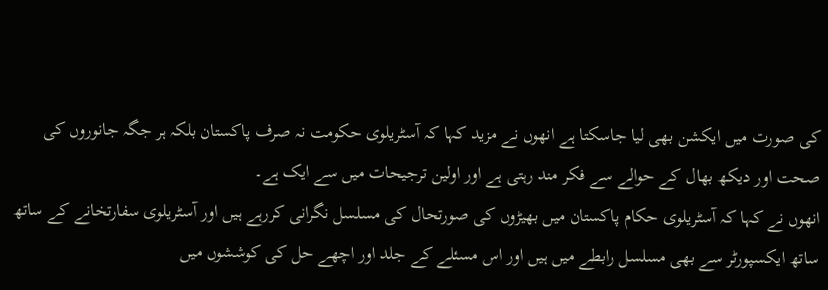کی صورت میں ایکشن بھی لیا جاسکتا ہے انھوں نے مزید کہا کہ آسٹریلوی حکومت نہ صرف پاکستان بلکہ ہر جگہ جانوروں کی صحت اور دیکھ بھال کے حوالے سے فکر مند رہتی ہے اور اولین ترجیحات میں سے ایک ہے۔
انھوں نے کہا کہ آسٹریلوی حکام پاکستان میں بھیڑوں کی صورتحال کی مسلسل نگرانی کررہے ہیں اور آسٹریلوی سفارتخانے کے ساتھ ساتھ ایکسپورٹر سے بھی مسلسل رابطے میں ہیں اور اس مسئلے کے جلد اور اچھے حل کی کوششوں میں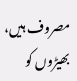مصروف ہیں، بھیڑوں کو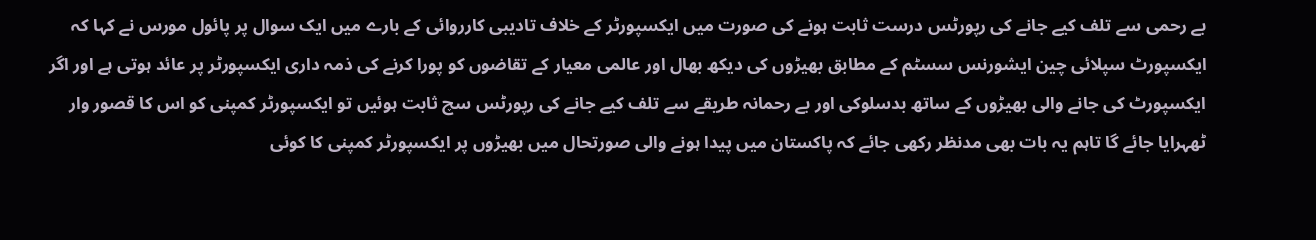بے رحمی سے تلف کیے جانے کی رپورٹس درست ثابت ہونے کی صورت میں ایکسپورٹر کے خلاف تادیبی کارروائی کے بارے میں ایک سوال پر پائول مورس نے کہا کہ ایکسپورٹ سپلائی چین ایشورنس سسٹم کے مطابق بھیڑوں کی دیکھ بھال اور عالمی معیار کے تقاضوں کو پورا کرنے کی ذمہ داری ایکسپورٹر پر عائد ہوتی ہے اور اگر ایکسپورٹ کی جانے والی بھیڑوں کے ساتھ بدسلوکی اور بے رحمانہ طریقے سے تلف کیے جانے کی رپورٹس سچ ثابت ہوئیں تو ایکسپورٹر کمپنی کو اس کا قصور وار ٹھہرایا جائے گا تاہم یہ بات بھی مدنظر رکھی جائے کہ پاکستان میں پیدا ہونے والی صورتحال میں بھیڑوں پر ایکسپورٹر کمپنی کا کوئی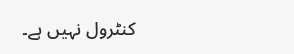کنٹرول نہیں ہے۔